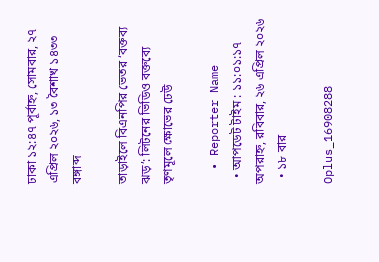ঢাকা ১২:৪৭ পূর্বাহ্ন, সোমবার, ২৭ এপ্রিল ২০২৬, ১৩ বৈশাখ ১৪৩৩ বঙ্গাব্দ

তাড়াইলে বিএনপির ভেতর ‘বক্তব্য ঝড়’: লিটনের ভিডিও বক্তব্যে তৃণমূলে ক্ষোভের ঢেউ

  • Reporter Name
  • আপডেট টাইম : ১১:০১:১৭ অপরাহ্ন, রবিবার, ২৬ এপ্রিল ২০২৬
  • ১৮ বার

Oplus_16908288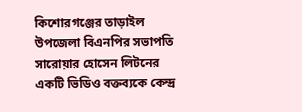কিশোরগঞ্জের তাড়াইল উপজেলা বিএনপির সভাপতি সারোয়ার হোসেন লিটনের একটি ভিডিও বক্তব্যকে কেন্দ্র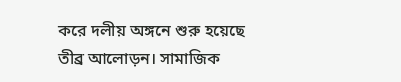করে দলীয় অঙ্গনে শুরু হয়েছে তীব্র আলোড়ন। সামাজিক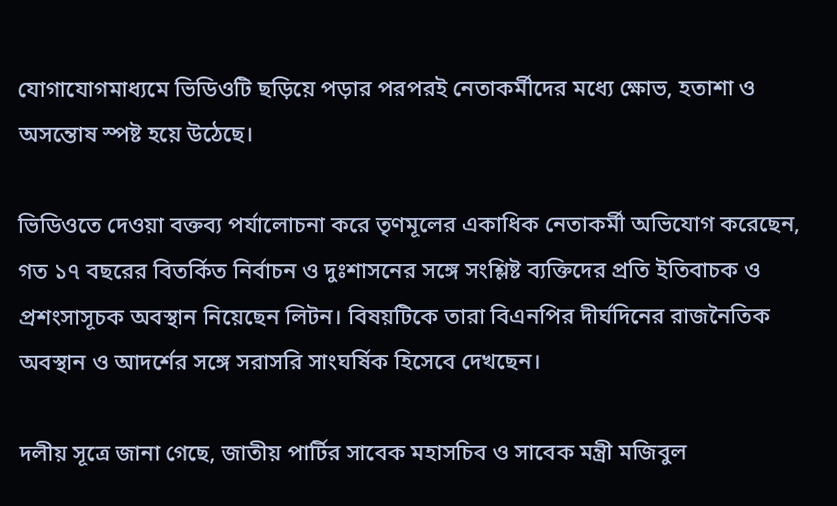যোগাযোগমাধ্যমে ভিডিওটি ছড়িয়ে পড়ার পরপরই নেতাকর্মীদের মধ্যে ক্ষোভ, হতাশা ও অসন্তোষ স্পষ্ট হয়ে উঠেছে।

ভিডিওতে দেওয়া বক্তব্য পর্যালোচনা করে তৃণমূলের একাধিক নেতাকর্মী অভিযোগ করেছেন, গত ১৭ বছরের বিতর্কিত নির্বাচন ও দুঃশাসনের সঙ্গে সংশ্লিষ্ট ব্যক্তিদের প্রতি ইতিবাচক ও প্রশংসাসূচক অবস্থান নিয়েছেন লিটন। বিষয়টিকে তারা বিএনপির দীর্ঘদিনের রাজনৈতিক অবস্থান ও আদর্শের সঙ্গে সরাসরি সাংঘর্ষিক হিসেবে দেখছেন।

দলীয় সূত্রে জানা গেছে, জাতীয় পার্টির সাবেক মহাসচিব ও সাবেক মন্ত্রী মজিবুল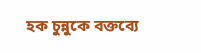হক চুন্নুকে বক্তব্যে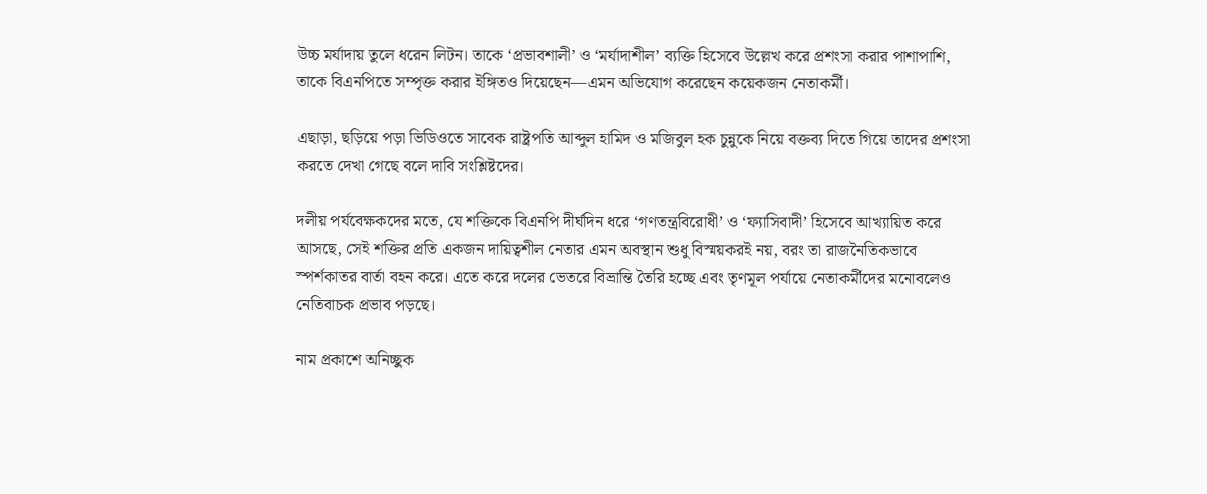উচ্চ মর্যাদায় তুলে ধরেন লিটন। তাকে ‘প্রভাবশালী’ ও ‘মর্যাদাশীল’ ব্যক্তি হিসেবে উল্লেখ করে প্রশংসা করার পাশাপাশি, তাকে বিএনপিতে সম্পৃক্ত করার ইঙ্গিতও দিয়েছেন—এমন অভিযোগ করেছেন কয়েকজন নেতাকর্মী।

এছাড়া, ছড়িয়ে পড়া ভিডিওতে সাবেক রাষ্ট্রপতি আব্দুল হামিদ ও মজিবুল হক চুন্নুকে নিয়ে বক্তব্য দিতে গিয়ে তাদের প্রশংসা করতে দেখা গেছে বলে দাবি সংশ্লিষ্টদের।

দলীয় পর্যবেক্ষকদের মতে, যে শক্তিকে বিএনপি দীর্ঘদিন ধরে ‘গণতন্ত্রবিরোধী’ ও ‘ফ্যাসিবাদী’ হিসেবে আখ্যায়িত করে আসছে, সেই শক্তির প্রতি একজন দায়িত্বশীল নেতার এমন অবস্থান শুধু বিস্ময়করই নয়, বরং তা রাজনৈতিকভাবে স্পর্শকাতর বার্তা বহন করে। এতে করে দলের ভেতরে বিভ্রান্তি তৈরি হচ্ছে এবং তৃণমূল পর্যায়ে নেতাকর্মীদের মনোবলেও নেতিবাচক প্রভাব পড়ছে।

নাম প্রকাশে অনিচ্ছুক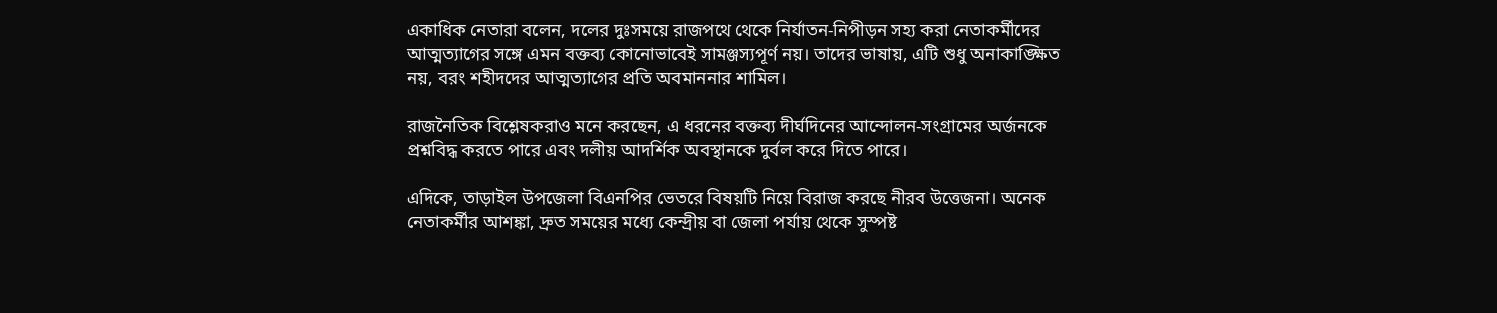একাধিক নেতারা বলেন, দলের দুঃসময়ে রাজপথে থেকে নির্যাতন-নিপীড়ন সহ্য করা নেতাকর্মীদের আত্মত্যাগের সঙ্গে এমন বক্তব্য কোনোভাবেই সামঞ্জস্যপূর্ণ নয়। তাদের ভাষায়, এটি শুধু অনাকাঙ্ক্ষিত নয়, বরং শহীদদের আত্মত্যাগের প্রতি অবমাননার শামিল।

রাজনৈতিক বিশ্লেষকরাও মনে করছেন, এ ধরনের বক্তব্য দীর্ঘদিনের আন্দোলন-সংগ্রামের অর্জনকে প্রশ্নবিদ্ধ করতে পারে এবং দলীয় আদর্শিক অবস্থানকে দুর্বল করে দিতে পারে।

এদিকে, তাড়াইল উপজেলা বিএনপির ভেতরে বিষয়টি নিয়ে বিরাজ করছে নীরব উত্তেজনা। অনেক নেতাকর্মীর আশঙ্কা, দ্রুত সময়ের মধ্যে কেন্দ্রীয় বা জেলা পর্যায় থেকে সুস্পষ্ট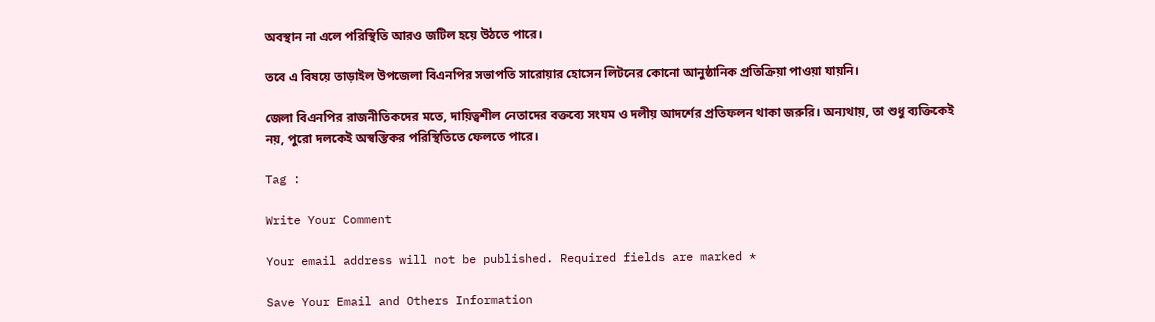অবস্থান না এলে পরিস্থিতি আরও জটিল হয়ে উঠতে পারে।

তবে এ বিষয়ে তাড়াইল উপজেলা বিএনপির সভাপতি সারোয়ার হোসেন লিটনের কোনো আনুষ্ঠানিক প্রতিক্রিয়া পাওয়া যায়নি।

জেলা বিএনপির রাজনীতিকদের মতে, দায়িত্বশীল নেতাদের বক্তব্যে সংযম ও দলীয় আদর্শের প্রতিফলন থাকা জরুরি। অন্যথায়, তা শুধু ব্যক্তিকেই নয়, পুরো দলকেই অস্বস্তিকর পরিস্থিতিতে ফেলতে পারে।

Tag :

Write Your Comment

Your email address will not be published. Required fields are marked *

Save Your Email and Others Information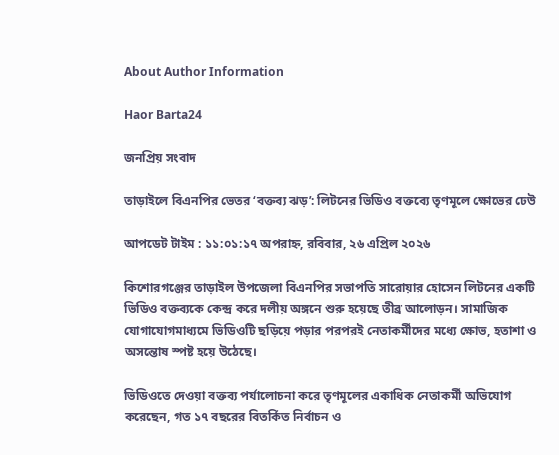About Author Information

Haor Barta24

জনপ্রিয় সংবাদ

তাড়াইলে বিএনপির ভেতর ‘বক্তব্য ঝড়’: লিটনের ভিডিও বক্তব্যে তৃণমূলে ক্ষোভের ঢেউ

আপডেট টাইম : ১১:০১:১৭ অপরাহ্ন, রবিবার, ২৬ এপ্রিল ২০২৬

কিশোরগঞ্জের তাড়াইল উপজেলা বিএনপির সভাপতি সারোয়ার হোসেন লিটনের একটি ভিডিও বক্তব্যকে কেন্দ্র করে দলীয় অঙ্গনে শুরু হয়েছে তীব্র আলোড়ন। সামাজিক যোগাযোগমাধ্যমে ভিডিওটি ছড়িয়ে পড়ার পরপরই নেতাকর্মীদের মধ্যে ক্ষোভ, হতাশা ও অসন্তোষ স্পষ্ট হয়ে উঠেছে।

ভিডিওতে দেওয়া বক্তব্য পর্যালোচনা করে তৃণমূলের একাধিক নেতাকর্মী অভিযোগ করেছেন, গত ১৭ বছরের বিতর্কিত নির্বাচন ও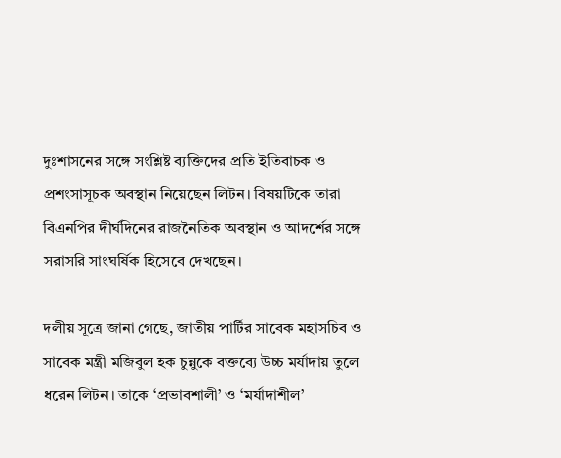দুঃশাসনের সঙ্গে সংশ্লিষ্ট ব্যক্তিদের প্রতি ইতিবাচক ও প্রশংসাসূচক অবস্থান নিয়েছেন লিটন। বিষয়টিকে তারা বিএনপির দীর্ঘদিনের রাজনৈতিক অবস্থান ও আদর্শের সঙ্গে সরাসরি সাংঘর্ষিক হিসেবে দেখছেন।

দলীয় সূত্রে জানা গেছে, জাতীয় পার্টির সাবেক মহাসচিব ও সাবেক মন্ত্রী মজিবুল হক চুন্নুকে বক্তব্যে উচ্চ মর্যাদায় তুলে ধরেন লিটন। তাকে ‘প্রভাবশালী’ ও ‘মর্যাদাশীল’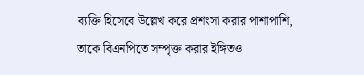ব্যক্তি হিসেবে উল্লেখ করে প্রশংসা করার পাশাপাশি, তাকে বিএনপিতে সম্পৃক্ত করার ইঙ্গিতও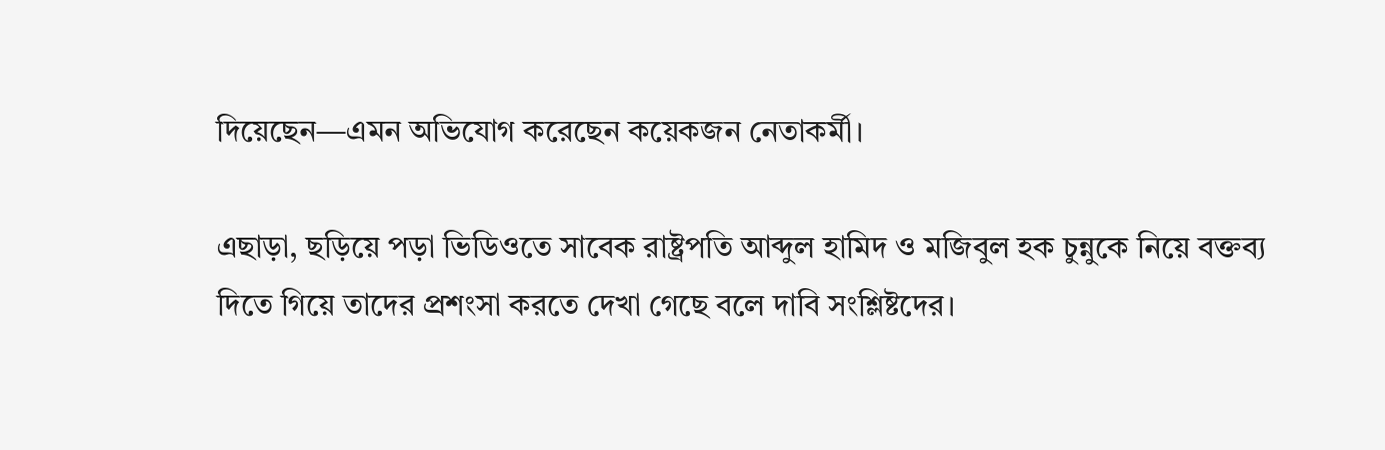দিয়েছেন—এমন অভিযোগ করেছেন কয়েকজন নেতাকর্মী।

এছাড়া, ছড়িয়ে পড়া ভিডিওতে সাবেক রাষ্ট্রপতি আব্দুল হামিদ ও মজিবুল হক চুন্নুকে নিয়ে বক্তব্য দিতে গিয়ে তাদের প্রশংসা করতে দেখা গেছে বলে দাবি সংশ্লিষ্টদের।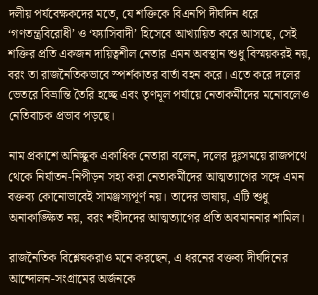দলীয় পর্যবেক্ষকদের মতে, যে শক্তিকে বিএনপি দীর্ঘদিন ধরে ‘গণতন্ত্রবিরোধী’ ও ‘ফ্যাসিবাদী’ হিসেবে আখ্যায়িত করে আসছে, সেই শক্তির প্রতি একজন দায়িত্বশীল নেতার এমন অবস্থান শুধু বিস্ময়করই নয়, বরং তা রাজনৈতিকভাবে স্পর্শকাতর বার্তা বহন করে। এতে করে দলের ভেতরে বিভ্রান্তি তৈরি হচ্ছে এবং তৃণমূল পর্যায়ে নেতাকর্মীদের মনোবলেও নেতিবাচক প্রভাব পড়ছে।

নাম প্রকাশে অনিচ্ছুক একাধিক নেতারা বলেন, দলের দুঃসময়ে রাজপথে থেকে নির্যাতন-নিপীড়ন সহ্য করা নেতাকর্মীদের আত্মত্যাগের সঙ্গে এমন বক্তব্য কোনোভাবেই সামঞ্জস্যপূর্ণ নয়। তাদের ভাষায়, এটি শুধু অনাকাঙ্ক্ষিত নয়, বরং শহীদদের আত্মত্যাগের প্রতি অবমাননার শামিল।

রাজনৈতিক বিশ্লেষকরাও মনে করছেন, এ ধরনের বক্তব্য দীর্ঘদিনের আন্দোলন-সংগ্রামের অর্জনকে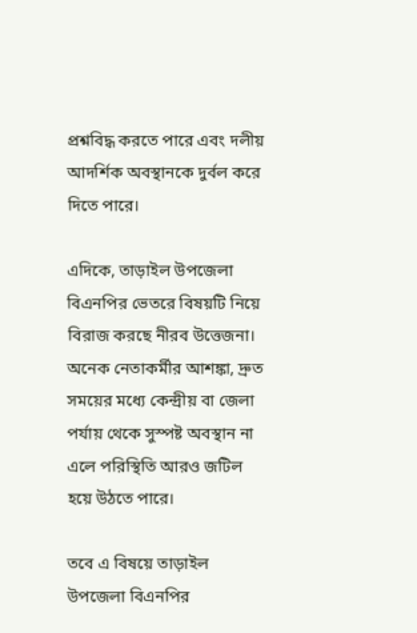প্রশ্নবিদ্ধ করতে পারে এবং দলীয় আদর্শিক অবস্থানকে দুর্বল করে দিতে পারে।

এদিকে, তাড়াইল উপজেলা বিএনপির ভেতরে বিষয়টি নিয়ে বিরাজ করছে নীরব উত্তেজনা। অনেক নেতাকর্মীর আশঙ্কা, দ্রুত সময়ের মধ্যে কেন্দ্রীয় বা জেলা পর্যায় থেকে সুস্পষ্ট অবস্থান না এলে পরিস্থিতি আরও জটিল হয়ে উঠতে পারে।

তবে এ বিষয়ে তাড়াইল উপজেলা বিএনপির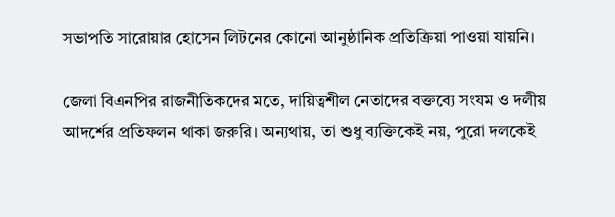সভাপতি সারোয়ার হোসেন লিটনের কোনো আনুষ্ঠানিক প্রতিক্রিয়া পাওয়া যায়নি।

জেলা বিএনপির রাজনীতিকদের মতে, দায়িত্বশীল নেতাদের বক্তব্যে সংযম ও দলীয় আদর্শের প্রতিফলন থাকা জরুরি। অন্যথায়, তা শুধু ব্যক্তিকেই নয়, পুরো দলকেই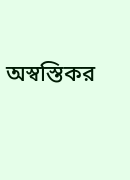অস্বস্তিকর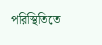পরিস্থিতিতে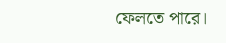ফেলতে পারে।